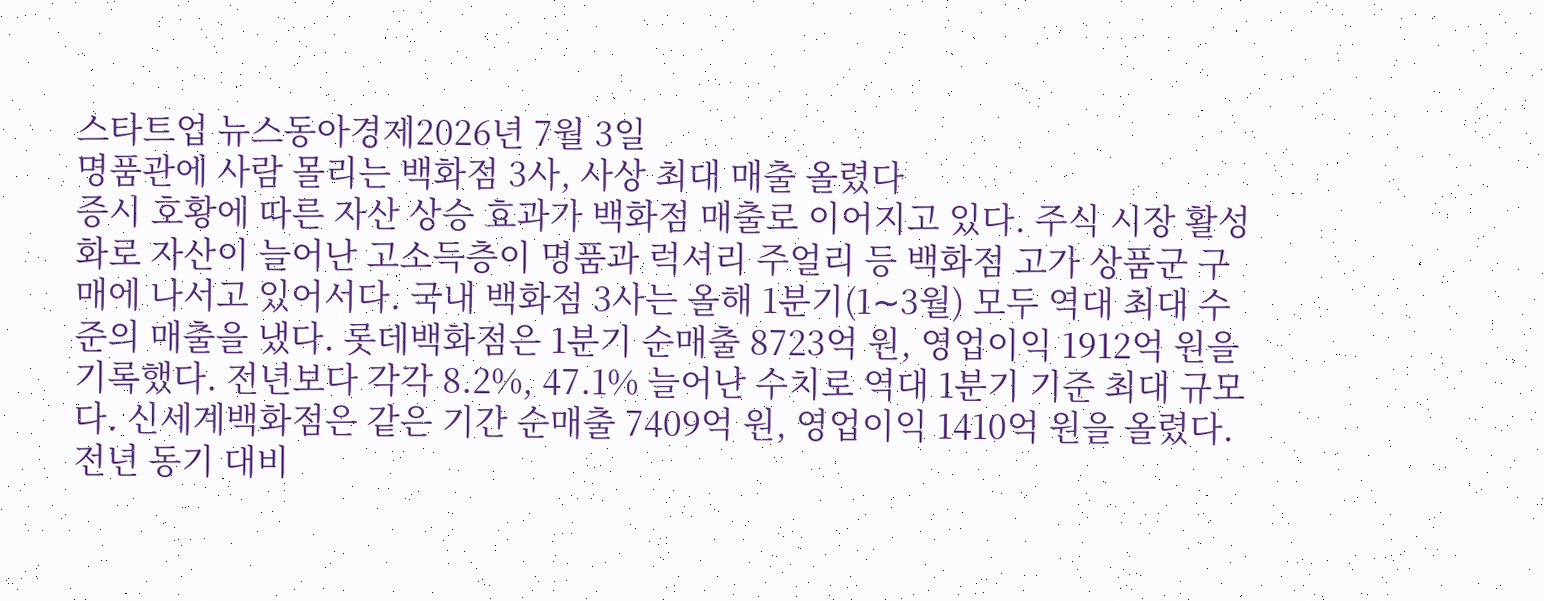스타트업 뉴스동아경제2026년 7월 3일
명품관에 사람 몰리는 백화점 3사, 사상 최대 매출 올렸다
증시 호황에 따른 자산 상승 효과가 백화점 매출로 이어지고 있다. 주식 시장 활성화로 자산이 늘어난 고소득층이 명품과 럭셔리 주얼리 등 백화점 고가 상품군 구매에 나서고 있어서다. 국내 백화점 3사는 올해 1분기(1∼3월) 모두 역대 최대 수준의 매출을 냈다. 롯데백화점은 1분기 순매출 8723억 원, 영업이익 1912억 원을 기록했다. 전년보다 각각 8.2%, 47.1% 늘어난 수치로 역대 1분기 기준 최대 규모다. 신세계백화점은 같은 기간 순매출 7409억 원, 영업이익 1410억 원을 올렸다. 전년 동기 대비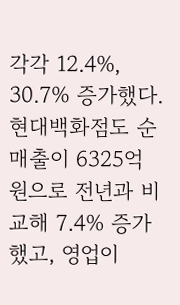각각 12.4%, 30.7% 증가했다. 현대백화점도 순매출이 6325억 원으로 전년과 비교해 7.4% 증가했고, 영업이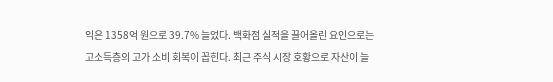익은 1358억 원으로 39.7% 늘었다. 백화점 실적을 끌어올린 요인으로는 고소득층의 고가 소비 회복이 꼽힌다. 최근 주식 시장 호황으로 자산이 늘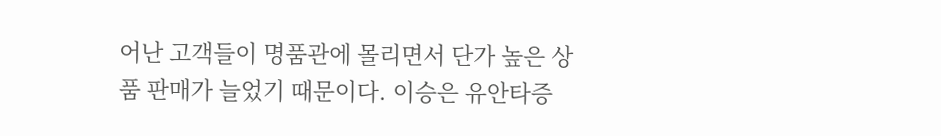어난 고객들이 명품관에 몰리면서 단가 높은 상품 판매가 늘었기 때문이다. 이승은 유안타증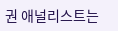권 애널리스트는